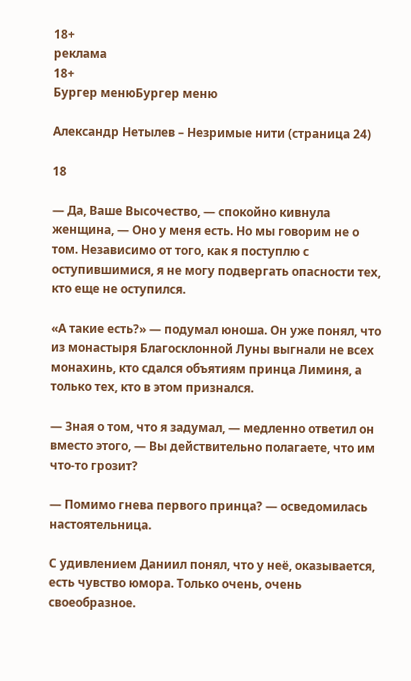18+
реклама
18+
Бургер менюБургер меню

Александр Нетылев – Незримые нити (страница 24)

18

— Да, Ваше Высочество, — спокойно кивнула женщина, — Оно у меня есть. Но мы говорим не о том. Независимо от того, как я поступлю с оступившимися, я не могу подвергать опасности тех, кто еще не оступился.

«А такие есть?» — подумал юноша. Он уже понял, что из монастыря Благосклонной Луны выгнали не всех монахинь, кто сдался объятиям принца Лиминя, а только тех, кто в этом признался.

— Зная о том, что я задумал, — медленно ответил он вместо этого, — Вы действительно полагаете, что им что-то грозит?

— Помимо гнева первого принца? — осведомилась настоятельница.

С удивлением Даниил понял, что у неё, оказывается, есть чувство юмора. Только очень, очень своеобразное.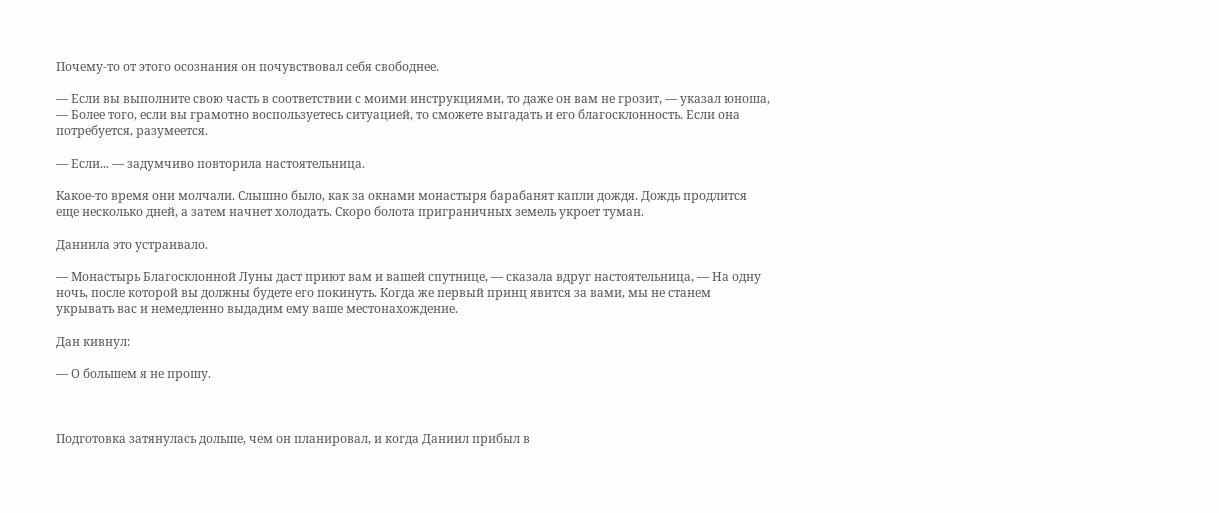Почему-то от этого осознания он почувствовал себя свободнее.

— Если вы выполните свою часть в соответствии с моими инструкциями, то даже он вам не грозит, — указал юноша, — Более того, если вы грамотно воспользуетесь ситуацией, то сможете выгадать и его благосклонность. Если она потребуется, разумеется.

— Если... — задумчиво повторила настоятельница.

Какое-то время они молчали. Слышно было, как за окнами монастыря барабанят капли дождя. Дождь продлится еще несколько дней, а затем начнет холодать. Скоро болота приграничных земель укроет туман.

Даниила это устраивало.

— Монастырь Благосклонной Луны даст приют вам и вашей спутнице, — сказала вдруг настоятельница, — На одну ночь, после которой вы должны будете его покинуть. Когда же первый принц явится за вами, мы не станем укрывать вас и немедленно выдадим ему ваше местонахождение.

Дан кивнул:

— О большем я не прошу.



Подготовка затянулась дольше, чем он планировал, и когда Даниил прибыл в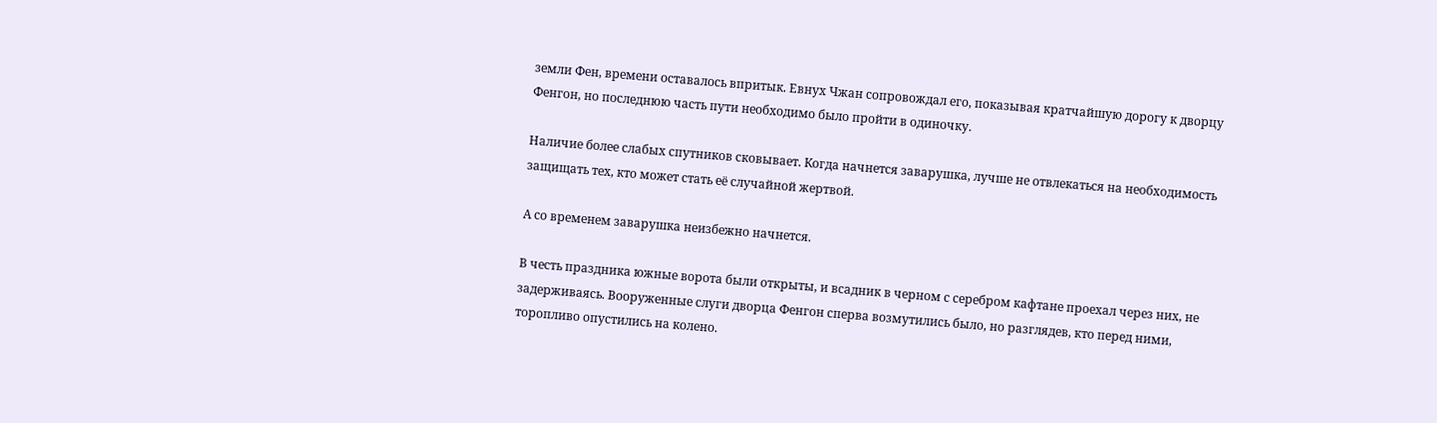земли Фен, времени оставалось впритык. Евнух Чжан сопровождал его, показывая кратчайшую дорогу к дворцу Фенгон, но последнюю часть пути необходимо было пройти в одиночку.

Наличие более слабых спутников сковывает. Когда начнется заварушка, лучше не отвлекаться на необходимость защищать тех, кто может стать её случайной жертвой.

А со временем заварушка неизбежно начнется.

В честь праздника южные ворота были открыты, и всадник в черном с серебром кафтане проехал через них, не задерживаясь. Вооруженные слуги дворца Фенгон сперва возмутились было, но разглядев, кто перед ними, торопливо опустились на колено.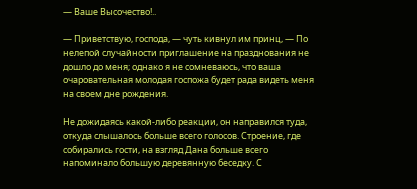— Ваше Высочество!..

— Приветствую, господа, — чуть кивнул им принц, — По нелепой случайности приглашение на празднования не дошло до меня; однако я не сомневаюсь, что ваша очаровательная молодая госпожа будет рада видеть меня на своем дне рождения.

Не дожидаясь какой-либо реакции, он направился туда, откуда слышалось больше всего голосов. Строение, где собирались гости, на взгляд Дана больше всего напоминало большую деревянную беседку. С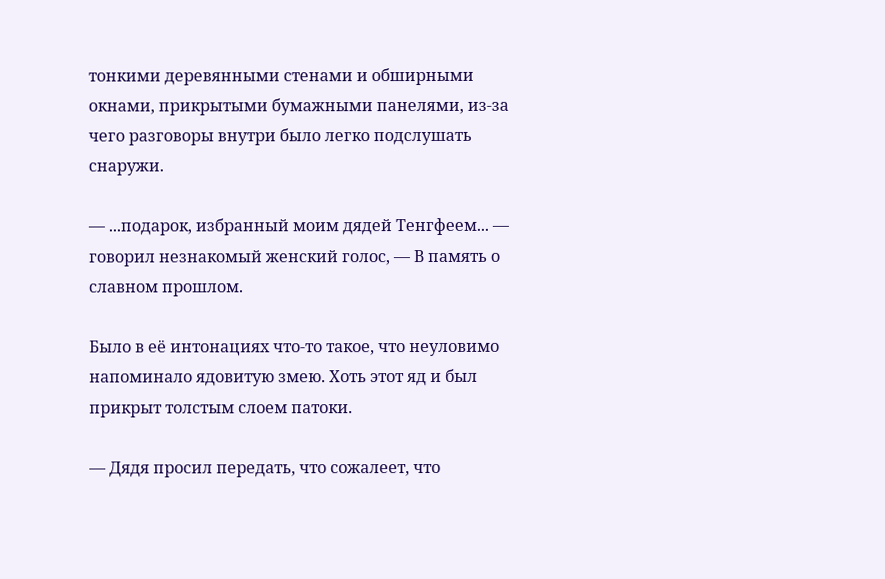тонкими деревянными стенами и обширными окнами, прикрытыми бумажными панелями, из-за чего разговоры внутри было легко подслушать снаружи.

— ...подарок, избранный моим дядей Тенгфеем... — говорил незнакомый женский голос, — В память о славном прошлом.

Было в её интонациях что-то такое, что неуловимо напоминало ядовитую змею. Хоть этот яд и был прикрыт толстым слоем патоки.

— Дядя просил передать, что сожалеет, что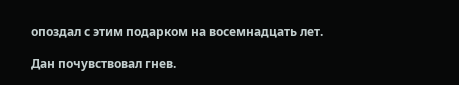опоздал с этим подарком на восемнадцать лет.

Дан почувствовал гнев.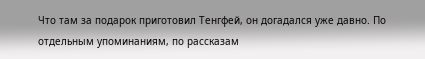Что там за подарок приготовил Тенгфей, он догадался уже давно. По отдельным упоминаниям, по рассказам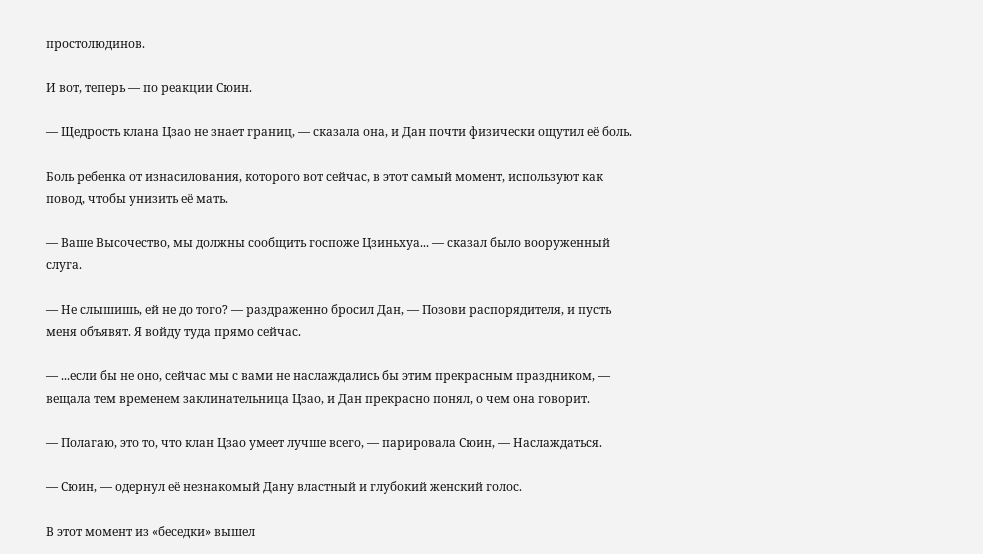простолюдинов.

И вот, теперь — по реакции Сюин.

— Щедрость клана Цзао не знает границ, — сказала она, и Дан почти физически ощутил её боль.

Боль ребенка от изнасилования, которого вот сейчас, в этот самый момент, используют как повод, чтобы унизить её мать.

— Ваше Высочество, мы должны сообщить госпоже Цзиньхуа... — сказал было вооруженный слуга.

— Не слышишь, ей не до того? — раздраженно бросил Дан, — Позови распорядителя, и пусть меня объявят. Я войду туда прямо сейчас.

— ...если бы не оно, сейчас мы с вами не наслаждались бы этим прекрасным праздником, — вещала тем временем заклинательница Цзао, и Дан прекрасно понял, о чем она говорит.

— Полагаю, это то, что клан Цзао умеет лучше всего, — парировала Сюин, — Наслаждаться.

— Сюин, — одернул её незнакомый Дану властный и глубокий женский голос.

В этот момент из «беседки» вышел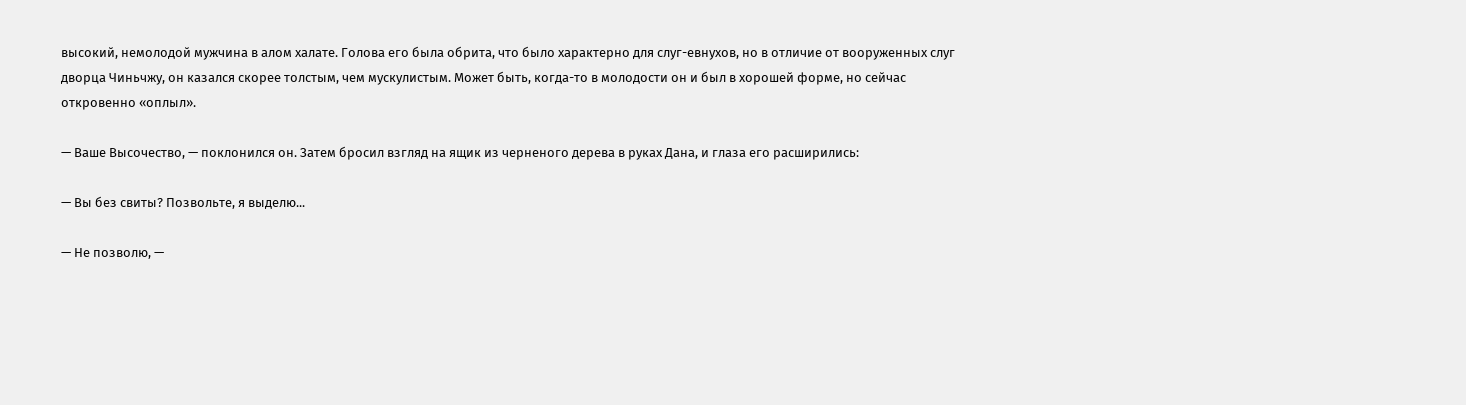высокий, немолодой мужчина в алом халате. Голова его была обрита, что было характерно для слуг-евнухов, но в отличие от вооруженных слуг дворца Чиньчжу, он казался скорее толстым, чем мускулистым. Может быть, когда-то в молодости он и был в хорошей форме, но сейчас откровенно «оплыл».

— Ваше Высочество, — поклонился он. Затем бросил взгляд на ящик из черненого дерева в руках Дана, и глаза его расширились:

— Вы без свиты? Позвольте, я выделю...

— Не позволю, —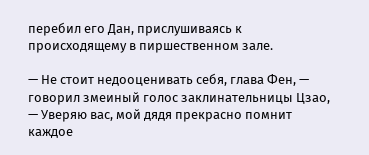перебил его Дан, прислушиваясь к происходящему в пиршественном зале.

— Не стоит недооценивать себя, глава Фен, — говорил змеиный голос заклинательницы Цзао, — Уверяю вас, мой дядя прекрасно помнит каждое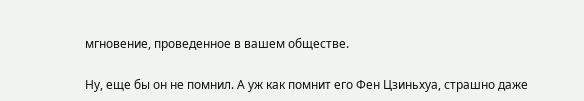мгновение, проведенное в вашем обществе.

Ну, еще бы он не помнил. А уж как помнит его Фен Цзиньхуа, страшно даже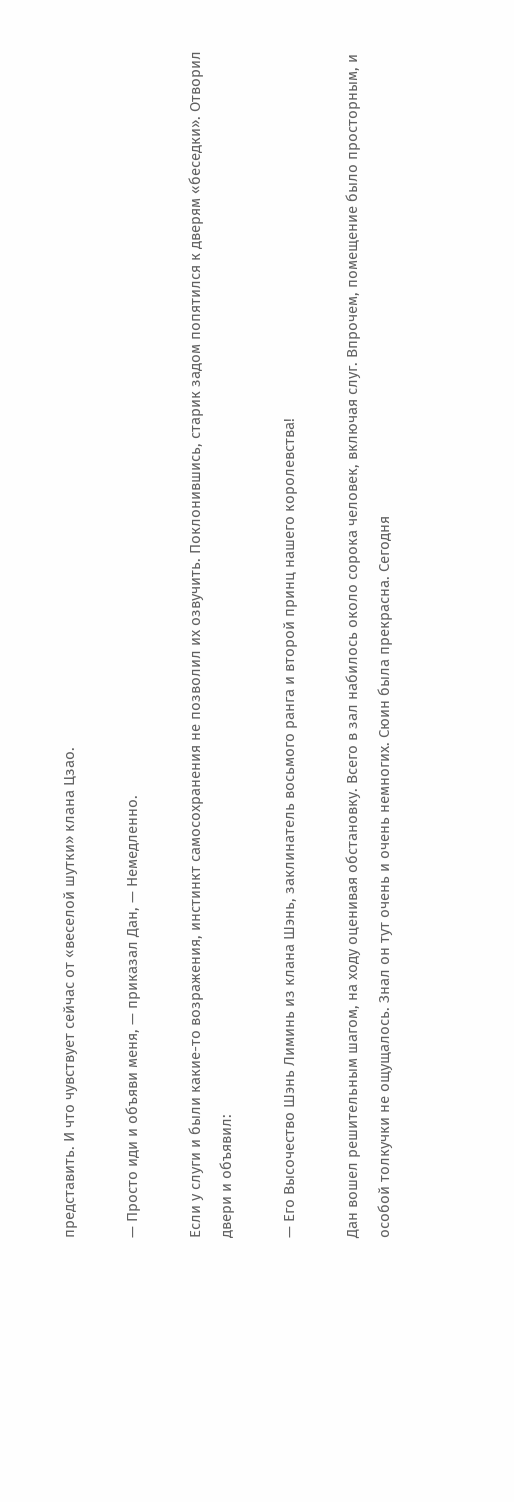представить. И что чувствует сейчас от «веселой шутки» клана Цзао.

— Просто иди и объяви меня, — приказал Дан, — Немедленно.

Если у слуги и были какие-то возражения, инстинкт самосохранения не позволил их озвучить. Поклонившись, старик задом попятился к дверям «беседки». Отворил двери и объявил:

— Его Высочество Шэнь Лиминь из клана Шэнь, заклинатель восьмого ранга и второй принц нашего королевства!

Дан вошел решительным шагом, на ходу оценивая обстановку. Всего в зал набилось около сорока человек, включая слуг. Впрочем, помещение было просторным, и особой толкучки не ощущалось. Знал он тут очень и очень немногих. Сюин была прекрасна. Сегодня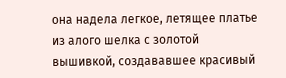она надела легкое, летящее платье из алого шелка с золотой вышивкой, создававшее красивый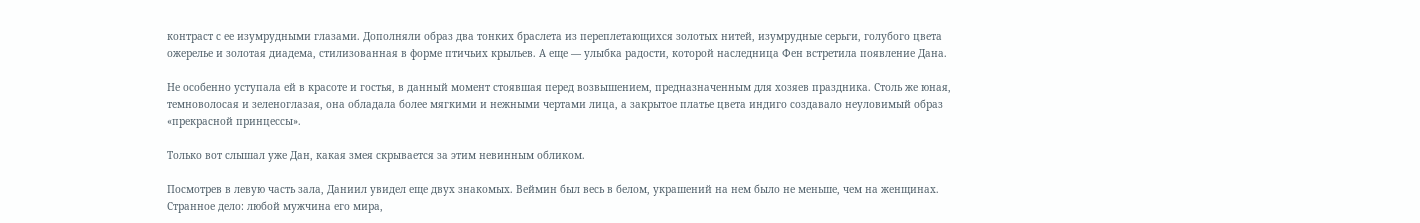контраст с ее изумрудными глазами. Дополняли образ два тонких браслета из переплетающихся золотых нитей, изумрудные серьги, голубого цвета ожерелье и золотая диадема, стилизованная в форме птичьих крыльев. А еще — улыбка радости, которой наследница Фен встретила появление Дана.

Не особенно уступала ей в красоте и гостья, в данный момент стоявшая перед возвышением, предназначенным для хозяев праздника. Столь же юная, темноволосая и зеленоглазая, она обладала более мягкими и нежными чертами лица, а закрытое платье цвета индиго создавало неуловимый образ «прекрасной принцессы».

Только вот слышал уже Дан, какая змея скрывается за этим невинным обликом.

Посмотрев в левую часть зала, Даниил увидел еще двух знакомых. Веймин был весь в белом, украшений на нем было не меньше, чем на женщинах. Странное дело: любой мужчина его мира,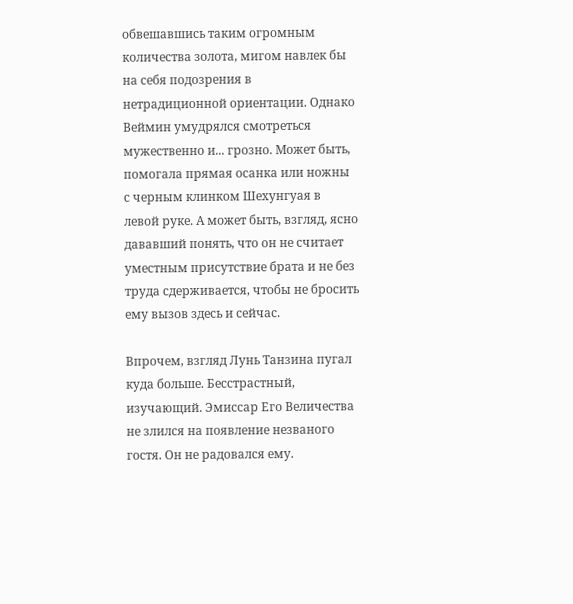обвешавшись таким огромным количества золота, мигом навлек бы на себя подозрения в нетрадиционной ориентации. Однако Веймин умудрялся смотреться мужественно и... грозно. Может быть, помогала прямая осанка или ножны с черным клинком Шехунгуая в левой руке. А может быть, взгляд, ясно дававший понять, что он не считает уместным присутствие брата и не без труда сдерживается, чтобы не бросить ему вызов здесь и сейчас.

Впрочем, взгляд Лунь Танзина пугал куда больше. Бесстрастный, изучающий. Эмиссар Его Величества не злился на появление незваного гостя. Он не радовался ему.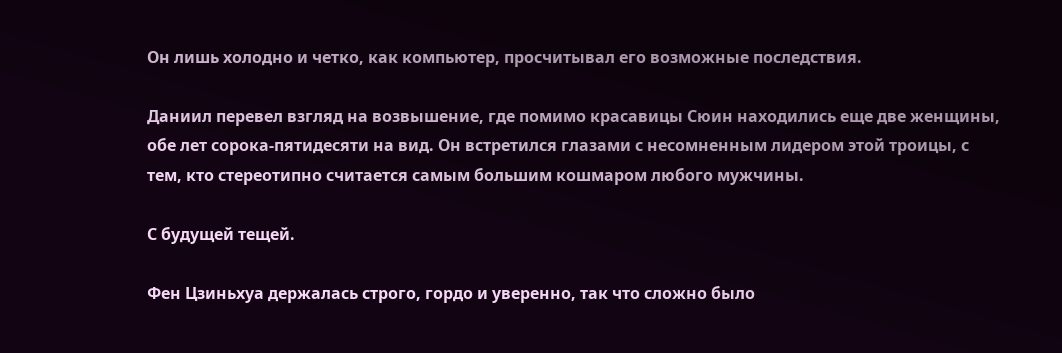Он лишь холодно и четко, как компьютер, просчитывал его возможные последствия.

Даниил перевел взгляд на возвышение, где помимо красавицы Сюин находились еще две женщины, обе лет сорока-пятидесяти на вид. Он встретился глазами с несомненным лидером этой троицы, с тем, кто стереотипно считается самым большим кошмаром любого мужчины.

С будущей тещей.

Фен Цзиньхуа держалась строго, гордо и уверенно, так что сложно было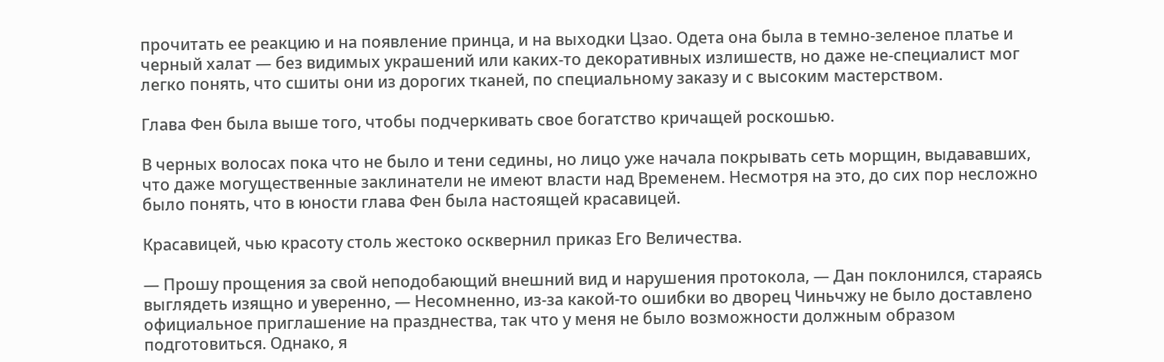прочитать ее реакцию и на появление принца, и на выходки Цзао. Одета она была в темно-зеленое платье и черный халат — без видимых украшений или каких-то декоративных излишеств, но даже не-специалист мог легко понять, что сшиты они из дорогих тканей, по специальному заказу и с высоким мастерством.

Глава Фен была выше того, чтобы подчеркивать свое богатство кричащей роскошью.

В черных волосах пока что не было и тени седины, но лицо уже начала покрывать сеть морщин, выдававших, что даже могущественные заклинатели не имеют власти над Временем. Несмотря на это, до сих пор несложно было понять, что в юности глава Фен была настоящей красавицей.

Красавицей, чью красоту столь жестоко осквернил приказ Его Величества.

— Прошу прощения за свой неподобающий внешний вид и нарушения протокола, — Дан поклонился, стараясь выглядеть изящно и уверенно, — Несомненно, из-за какой-то ошибки во дворец Чиньчжу не было доставлено официальное приглашение на празднества, так что у меня не было возможности должным образом подготовиться. Однако, я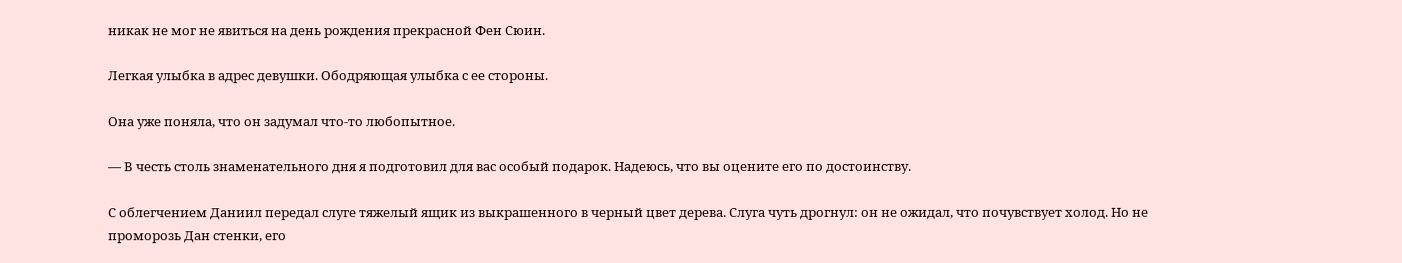никак не мог не явиться на день рождения прекрасной Фен Сюин.

Легкая улыбка в адрес девушки. Ободряющая улыбка с ее стороны.

Она уже поняла, что он задумал что-то любопытное.

— В честь столь знаменательного дня я подготовил для вас особый подарок. Надеюсь, что вы оцените его по достоинству.

С облегчением Даниил передал слуге тяжелый ящик из выкрашенного в черный цвет дерева. Слуга чуть дрогнул: он не ожидал, что почувствует холод. Но не проморозь Дан стенки, его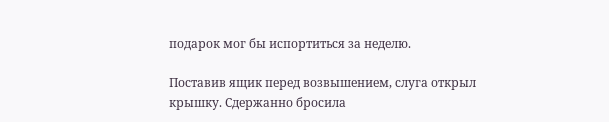подарок мог бы испортиться за неделю.

Поставив ящик перед возвышением, слуга открыл крышку. Сдержанно бросила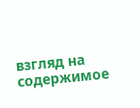взгляд на содержимое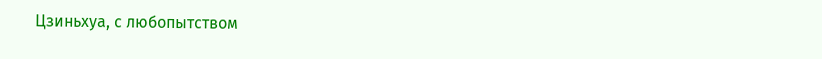Цзиньхуа, с любопытством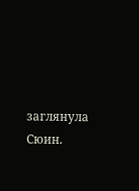заглянула Сюин.